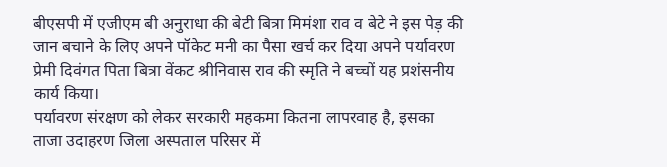बीएसपी में एजीएम बी अनुराधा की बेटी बित्रा मिमंशा राव व बेटे ने इस पेड़ की जान बचाने के लिए अपने पॉकेट मनी का पैसा खर्च कर दिया अपने पर्यावरण प्रेमी दिवंगत पिता बित्रा वेंकट श्रीनिवास राव की स्मृति ने बच्चों यह प्रशंसनीय कार्य किया।
पर्यावरण संरक्षण को लेकर सरकारी महकमा कितना लापरवाह है, इसका ताजा उदाहरण जिला अस्पताल परिसर में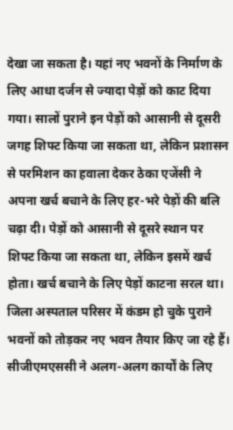देखा जा सकता है। यहां नए भवनों के निर्माण के लिए आधा दर्जन से ज्यादा पेड़ों को काट दिया गया। सालों पुराने इन पेड़ों को आसानी से दूसरी जगह शिफ्ट किया जा सकता था, लेकिन प्रशासन से परमिशन का हवाला देकर ठेका एजेंसी ने अपना खर्च बचाने के लिए हर-भरे पेड़ों की बलि चढ़ा दी। पेड़ों को आसानी से दूसरे स्थान पर शिफ्ट किया जा सकता था, लेकिन इसमें खर्च होता। खर्च बचाने के लिए पेड़ों काटना सरल था।
जिला अस्पताल परिसर में कंडम हो चुके पुराने भवनों को तोड़कर नए भवन तैयार किए जा रहे हैं। सीजीएमएससी ने अलग-अलग कार्यों के लिए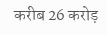करीब 26 करोड़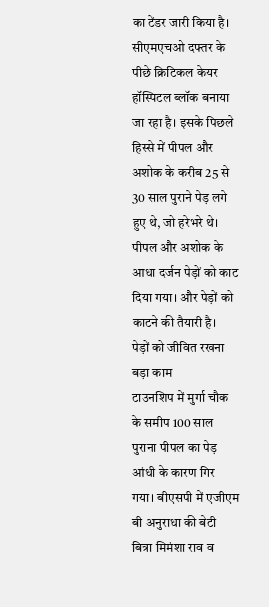का टेंडर जारी किया है। सीएमएचओ दफ्तर के पीछे क्रिटिकल केयर हॉस्पिटल ब्लॉक बनाया जा रहा है। इसके पिछले हिस्से में पीपल और अशोक के करीब 25 से 30 साल पुराने पेड़ लगे हुए थे, जो हरेभरे थे। पीपल और अशोक के आधा दर्जन पेड़ों को काट दिया गया। और पेड़ों को काटने की तैयारी है।
पेड़ों को जीवित रखना बड़ा काम
टाउनशिप में मुर्गा चौक के समीप 100 साल पुराना पीपल का पेड़ आंधी के कारण गिर गया। बीएसपी में एजीएम बी अनुराधा की बेटी बित्रा मिमंशा राव व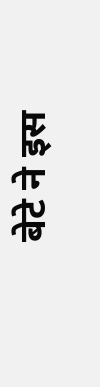बेटे ने इस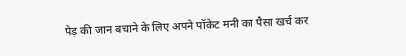पेड़ की जान बचाने के लिए अपने पॉकेट मनी का पैसा खर्च कर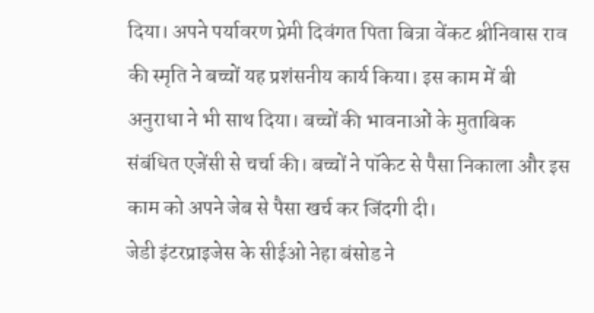दिया। अपने पर्यावरण प्रेमी दिवंगत पिता बित्रा वेंकट श्रीनिवास राव की स्मृति ने बच्चों यह प्रशंसनीय कार्य किया। इस काम में बी अनुराधा ने भी साथ दिया। बच्चों की भावनाओं के मुताबिक संबंधित एजेंसी से चर्चा की। बच्चों ने पॉकेट से पैसा निकाला और इस काम को अपने जेब से पैसा खर्च कर जिंदगी दी।
जेडी इंटरप्राइजेस के सीईओ नेहा बंसोड ने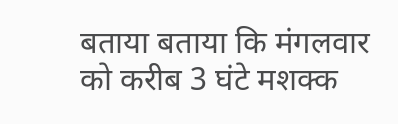बताया बताया कि मंगलवार को करीब 3 घंटे मशक्क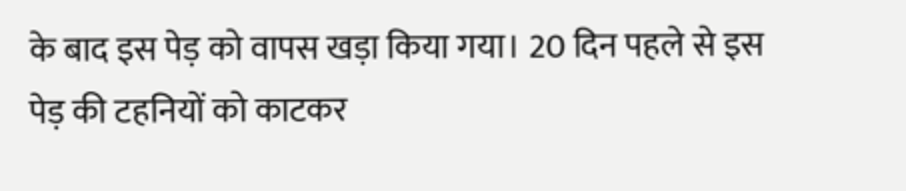के बाद इस पेड़ को वापस खड़ा किया गया। 20 दिन पहले से इस पेड़ की टहनियों को काटकर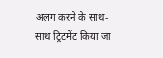अलग करने के साथ-साथ ट्रिटमेंट किया जा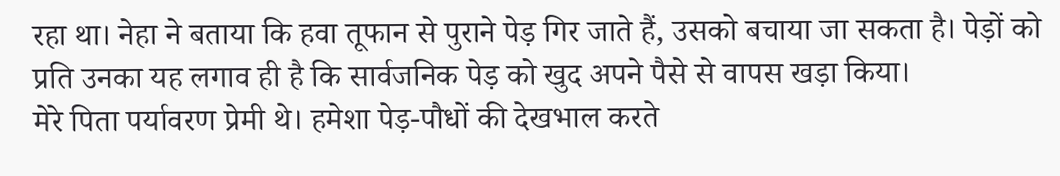रहा था। नेहा ने बताया कि हवा तूफान से पुराने पेड़ गिर जाते हैं, उसको बचाया जा सकता है। पेड़ों को प्रति उनका यह लगाव ही है कि सार्वजनिक पेड़ को खुद अपने पैसे से वापस खड़ा किया।
मेरे पिता पर्यावरण प्रेमी थे। हमेशा पेड़-पौधों की देखभाल करते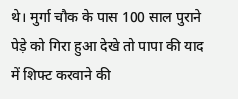थे। मुर्गा चौक के पास 100 साल पुराने पेड़े को गिरा हुआ देखे तो पापा की याद में शिफ्ट करवाने की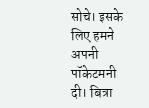सोचे। इसके लिए हमने अपनी पॉकेटमनी दी। बित्रा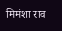मिमंशा राव